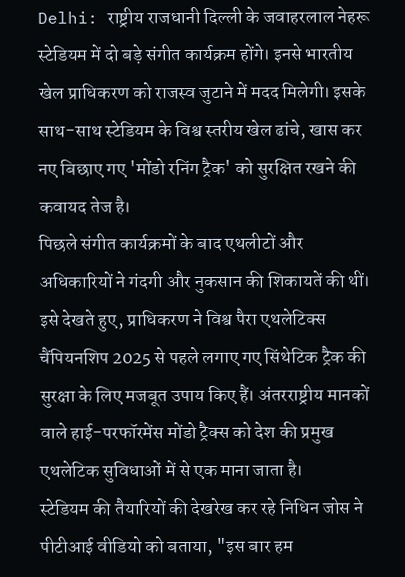Delhi: राष्ट्रीय राजधानी दिल्ली के जवाहरलाल नेहरू स्टेडियम में दो बड़े संगीत कार्यक्रम होंगे। इनसे भारतीय खेल प्राधिकरण को राजस्व जुटाने में मदद मिलेगी। इसके साथ-साथ स्टेडियम के विश्व स्तरीय खेल ढांचे, खास कर नए बिछाए गए 'मोंडो रनिंग ट्रैक' को सुरक्षित रखने की कवायद तेज है।
पिछले संगीत कार्यक्रमों के बाद एथलीटों और अधिकारियों ने गंदगी और नुकसान की शिकायतें की थीं। इसे देखते हुए, प्राधिकरण ने विश्व पैरा एथलेटिक्स चैंपियनशिप 2025 से पहले लगाए गए सिंथेटिक ट्रैक की सुरक्षा के लिए मजबूत उपाय किए हैं। अंतरराष्ट्रीय मानकों वाले हाई-परफॉरमेंस मोंडो ट्रैक्स को देश की प्रमुख एथलेटिक सुविधाओं में से एक माना जाता है।
स्टेडियम की तैयारियों की देखरेख कर रहे निधिन जोस ने पीटीआई वीडियो को बताया, "इस बार हम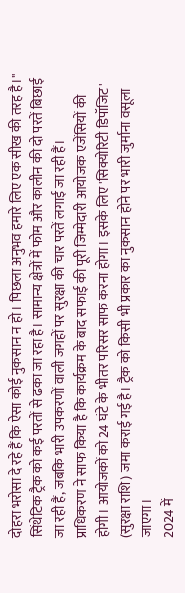दोहरा भरोसा दे रहे हैं कि ऐसा कोई नुकसान न हो। पिछला अनुभव हमारे लिए एक सीख की तरह है।" सिंथेटिक ट्रैक को कई परतों से ढका जा रहा है। सामान्य क्षेत्रों में फोम और कालीन की दो परतें बिछाई जा रही हैं, जबकि भारी उपकरणों वाली जगहों पर सुरक्षा की चार परतें लगाई जा रही हैं।
प्राधिकरण ने साफ किया है कि कार्यक्रम के बाद सफाई की पूरी जिम्मेदारी आयोजक एजेंसियों की होगी। आयोजकों को 24 घंटे के भीतर परिसर साफ करना होगा। इसके लिए 'सिक्योरिटी डिपॉजिट' (सुरक्षा राशि) जमा कराई गई है। ट्रैक को किसी भी प्रकार का नुकसान होने पर भारी जुर्माना वसूला जाएगा।
2024 में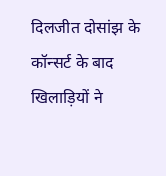दिलजीत दोसांझ के कॉन्सर्ट के बाद खिलाड़ियों ने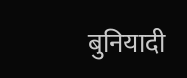बुनियादी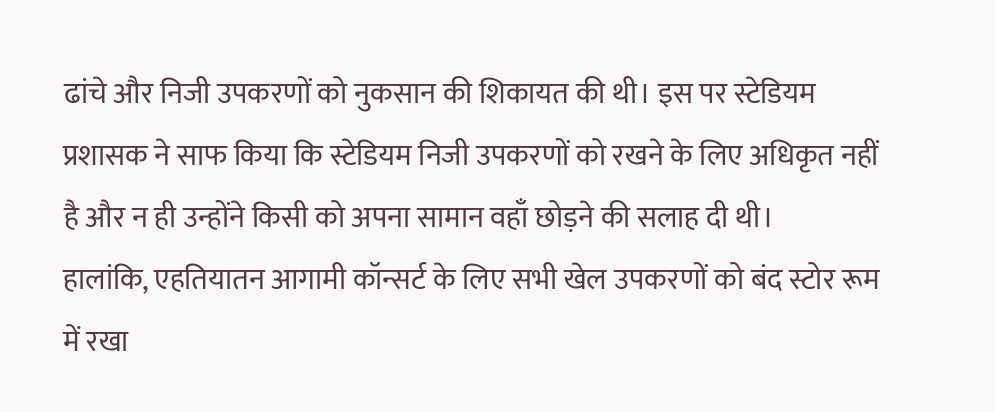ढांचे और निजी उपकरणों को नुकसान की शिकायत की थी। इस पर स्टेडियम प्रशासक ने साफ किया कि स्टेडियम निजी उपकरणों को रखने के लिए अधिकृत नहीं है और न ही उन्होंने किसी को अपना सामान वहाँ छोड़ने की सलाह दी थी।
हालांकि, एहतियातन आगामी कॉन्सर्ट के लिए सभी खेल उपकरणों को बंद स्टोर रूम में रखा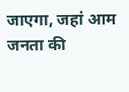जाएगा, जहां आम जनता की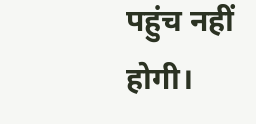पहुंच नहीं होगी।